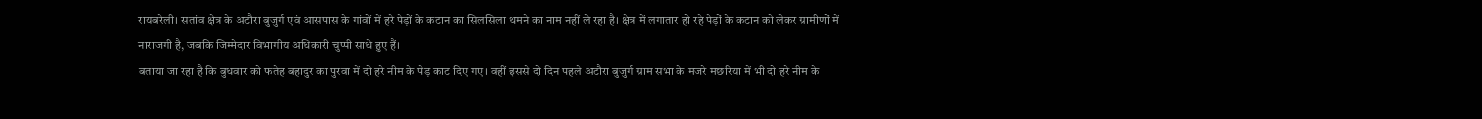रायबरेली। सतांव क्षेत्र के अटौरा बुजुर्ग एवं आसपास के गांवों में हरे पेड़ों के कटान का सिलसिला थमने का नाम नहीं ले रहा है। क्षेत्र में लगातार हो रहे पेड़ों के कटान को लेकर ग्रामीणों में नाराजगी है, जबकि जिम्मेदार विभागीय अधिकारी चुप्पी साधे हुए हैं।
बताया जा रहा है कि बुधवार को फतेह बहादुर का पुरवा में दो हरे नीम के पेड़ काट दिए गए। वहीं इससे दो दिन पहले अटौरा बुजुर्ग ग्राम सभा के मजरे मछरिया में भी दो हरे नीम के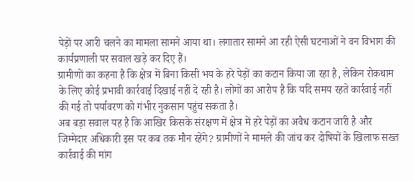पेड़ों पर आरी चलने का मामला सामने आया था। लगातार सामने आ रही ऐसी घटनाओं ने वन विभाग की कार्यप्रणाली पर सवाल खड़े कर दिए हैं।
ग्रामीणों का कहना है कि क्षेत्र में बिना किसी भय के हरे पेड़ों का कटान किया जा रहा है, लेकिन रोकथाम के लिए कोई प्रभावी कार्रवाई दिखाई नहीं दे रही है। लोगों का आरोप है कि यदि समय रहते कार्रवाई नहीं की गई तो पर्यावरण को गंभीर नुकसान पहुंच सकता है।
अब बड़ा सवाल यह है कि आखिर किसके संरक्षण में क्षेत्र में हरे पेड़ों का अवैध कटान जारी है और जिम्मेदार अधिकारी इस पर कब तक मौन रहेंगे? ग्रामीणों ने मामले की जांच कर दोषियों के खिलाफ सख्त कार्रवाई की मांग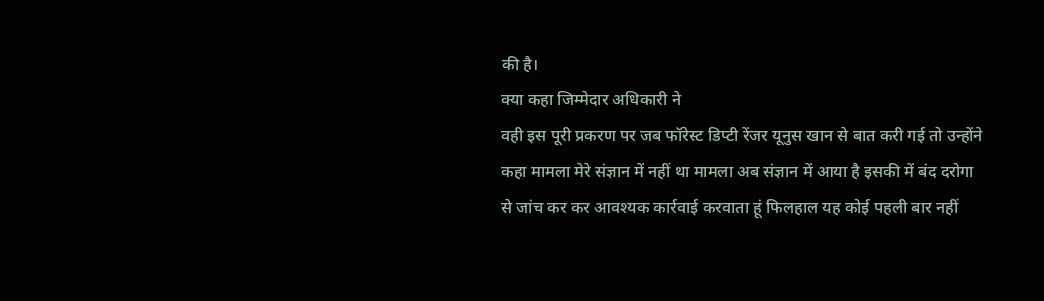की है।
क्या कहा जिम्मेदार अधिकारी ने
वही इस पूरी प्रकरण पर जब फॉरेस्ट डिप्टी रेंजर यूनुस खान से बात करी गई तो उन्होंने कहा मामला मेरे संज्ञान में नहीं था मामला अब संज्ञान में आया है इसकी में बंद दरोगा से जांच कर कर आवश्यक कार्रवाई करवाता हूं फिलहाल यह कोई पहली बार नहीं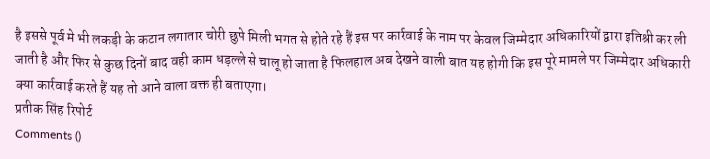है इससे पूर्व मे भी लकड़ी के कटान लगातार चोरी छुपे मिली भगत से होते रहे हैं इस पर कार्रवाई के नाम पर केवल जिम्मेदार अधिकारियों द्वारा इतिश्री कर ली जाती है और फिर से कुछ दिनों बाद वही काम धड़ल्ले से चालू हो जाता है फिलहाल अब देखने वाली बात यह होगी कि इस पूरे मामले पर जिम्मेदार अधिकारी क्या कार्रवाई करते हैं यह तो आने वाला वक्त ही बताएगा।
प्रतीक सिंह रिपोर्ट
Comments ()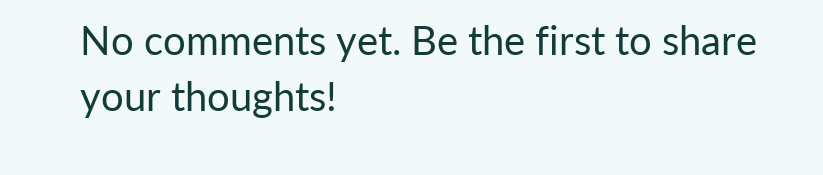No comments yet. Be the first to share your thoughts!